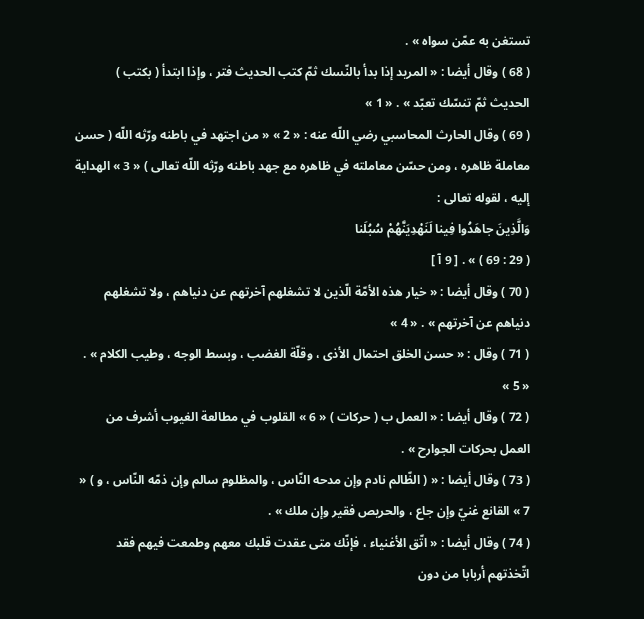تستغن به عمّن سواه » .
( 68 ) وقال أيضا : « المريد إذا بدأ بالنّسك ثمّ كتب الحديث فتر ، وإذا ابتدأ ( بكتب ) الحديث ثمّ تنسّك تعبّد » . « 1 »
( 69 ) وقال الحارث المحاسبي رضي اللّه عنه : « 2 » « من اجتهد في باطنه ورّثه اللّه ( حسن معاملة ظاهره ، ومن حسّن معاملته في ظاهره مع جهد باطنه ورّثه اللّه تعالى ) « 3 » الهداية إليه ، لقوله تعالى :
وَالَّذِينَ جاهَدُوا فِينا لَنَهْدِيَنَّهُمْ سُبُلَنا
( 29 : 69 ) » . [ 9 آ ]
( 70 ) وقال أيضا : « خيار هذه الأمّة الّذين لا تشغلهم آخرتهم عن دنياهم ، ولا تشغلهم دنياهم عن آخرتهم » . « 4 »
( 71 ) وقال : « حسن الخلق احتمال الأذى ، وقلّة الغضب ، وبسط الوجه ، وطيب الكلام » . « 5 »
( 72 ) وقال أيضا : « العمل ب ( حركات ) « 6 » القلوب في مطالعة الغيوب أشرف من العمل بحركات الجوارح » .
( 73 ) وقال أيضا : « ( الظّالم نادم وإن مدحه النّاس ، والمظلوم سالم وإن ذمّه النّاس ، و ) « 7 » القانع غنيّ وإن جاع ، والحريص فقير وإن ملك » .
( 74 ) وقال أيضا : « اتّق الأغنياء ، فإنّك متى عقدت قلبك معهم وطمعت فيهم فقد اتّخذتهم أربابا من دون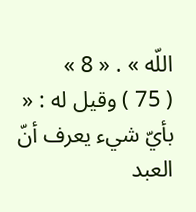اللّه » . « 8 »
( 75 ) وقيل له : « بأيّ شيء يعرف أنّ العبد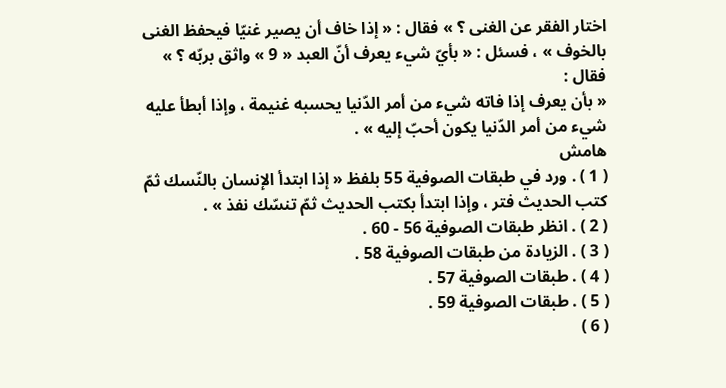اختار الفقر عن الغنى ؟ » فقال : « إذا خاف أن يصير غنيّا فيحفظ الغنى بالخوف » ، فسئل : « بأيّ شيء يعرف أنّ العبد « 9 » واثق بربّه ؟ » فقال :
« بأن يعرف إذا فاته شيء من أمر الدّنيا يحسبه غنيمة ، وإذا أبطأ عليه شيء من أمر الدّنيا يكون أحبّ إليه » .
هامش
( 1 ) . ورد في طبقات الصوفية 55 بلفظ « إذا ابتدأ الإنسان بالنّسك ثمّ كتب الحديث فتر ، وإذا ابتدأ بكتب الحديث ثمّ تنسّك نفذ » .
( 2 ) . انظر طبقات الصوفية 56 - 60 .
( 3 ) . الزيادة من طبقات الصوفية 58 .
( 4 ) . طبقات الصوفية 57 .
( 5 ) . طبقات الصوفية 59 .
( 6 )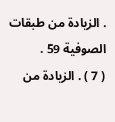. الزيادة من طبقات الصوفية 59 .
( 7 ) . الزيادة من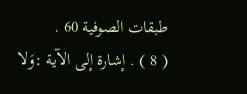طبقات الصوفية 60 .
( 8 ) . إشارة إلى الآية :وَلا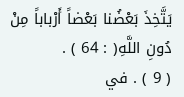يَتَّخِذَ بَعْضُنا بَعْضاً أَرْباباً مِنْ دُونِ اللَّهِ( : 64 ) .
( 9 ) . في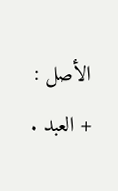الأصل : + العبد .